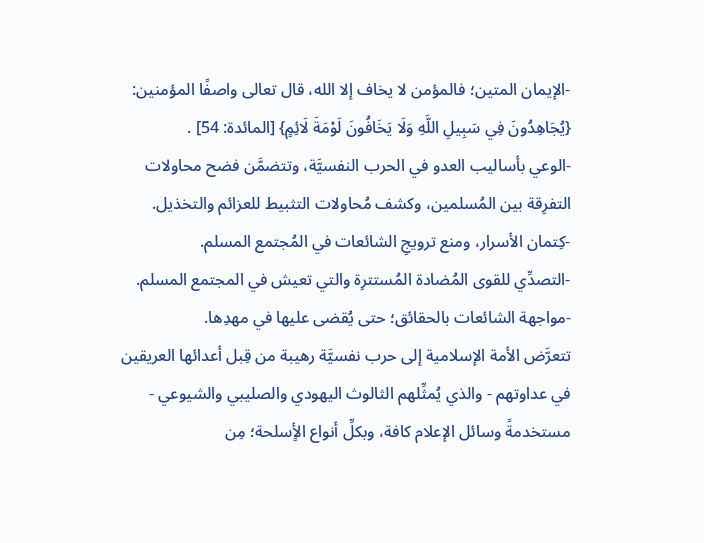-الإيمان المتين؛ فالمؤمن لا يخاف إلا الله، قال تعالى واصفًا المؤمنين: {يُجَاهِدُونَ فِي سَبِيلِ اللَّهِ وَلَا يَخَافُونَ لَوْمَةَ لَائِمٍ} [المائدة: 54] .
-الوعي بأساليب العدو في الحرب النفسيَّة، وتتضمَّن فضح محاولات التفرِقة بين المُسلمين، وكشف مُحاولات التثبيط للعزائم والتخذيل.
-كِتمان الأسرار، ومنع ترويجِ الشائعات في المُجتمع المسلم.
-التصدِّي للقوى المُضادة المُستترِة والتي تعيش في المجتمع المسلم.
-مواجهة الشائعات بالحقائق؛ حتى يُقضى عليها في مهدِها.
تتعرَّض الأمة الإسلامية إلى حرب نفسيَّة رهيبة من قِبل أعدائها العريقين في عداوتهم - والذي يُمثِّلهم الثالوث اليهودي والصليبي والشيوعي - مستخدمةً وسائل الإعلام كافة، وبكلِّ أنواع الأٍسلحة؛ مِن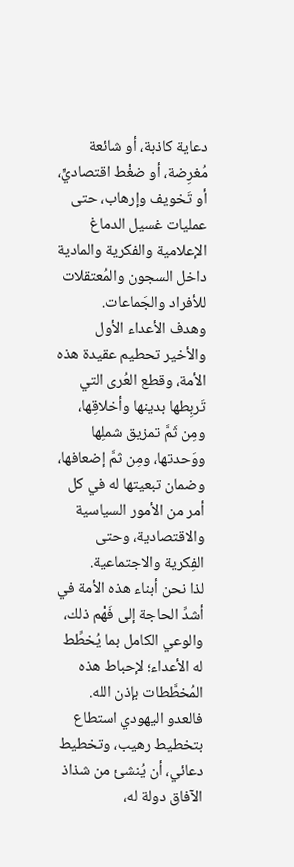دعاية كاذبة، أو شائعة مُغرِضة، أو ضغْط اقتصاديٍّ، أو تَخويف وإرهاب، حتى عمليات غسيل الدماغ الإعلامية والفكرية والمادية داخل السجون والمُعتقلات للأفراد والجَماعات.
وهدف الأعداء الأول والأخير تحطيم عقيدة هذه الأمة، وقطع العُرى التي تَربِطها بدينها وأخلاقِها، ومِن ثَمَّ تمزيق شملِها ووَحدتها، ومِن ثمَّ إضعافها، وضمان تبعيتها له في كل أمر من الأمور السياسية والاقتصادية، وحتى الفِكرية والاجتماعية.
لذا نحن أبناء هذه الأمة في أشدِّ الحاجة إلى فَهْم ذلك، والوعي الكامل بما يُخطِّط له الأعداء؛ لإحباط هذه المُخطَّطات بإذن الله.
فالعدو اليهودي استطاع بتخطيط رهيب، وتخطيط دعائي، أن يُنشئ من شذاذ الآفاق دولة له،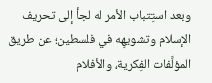وبعد استِتباب الأمر له لجأ إلى تحريف الإسلام وتشويهِه في فلسطين؛ عن طريق المؤلَّفات الفِكرية، والأفلام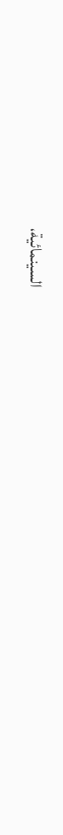السينمائية،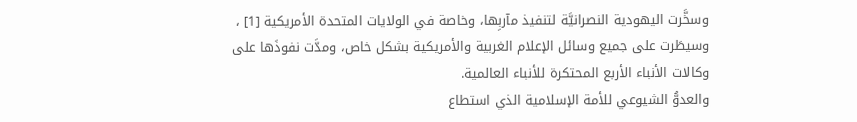وسخَّرت اليهودية النصرانيَّة لتنفيذ مآربِها، وخاصة في الولايات المتحدة الأمريكية [1] ، وسيطَرت على جميع وسائل الإعلام الغربية والأمريكية بشكل خاص، ومدَّت نفوذَها على وكالات الأنباء الأربع المحتكرة للأنباء العالمية.
والعدوُّ الشيوعي للأمة الإسلامية الذي استطاع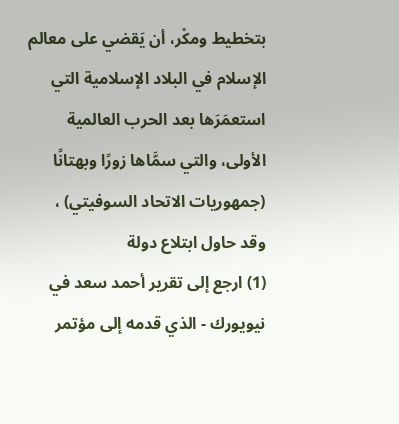بتخطيط ومكْر، أن يَقضي على معالم الإسلام في البلاد الإسلامية التي استعمَرَها بعد الحرب العالمية الأولى، والتي سمَّاها زورًا وبهتانًا (جمهوريات الاتحاد السوفيتي) ، وقد حاول ابتلاع دولة
(1) ارجع إلى تقرير أحمد سعد في نيويورك - الذي قدمه إلى مؤتمر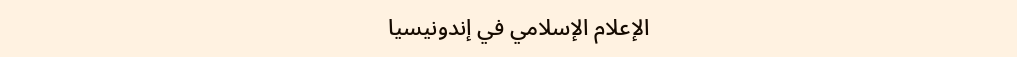الإعلام الإسلامي في إندونيسيا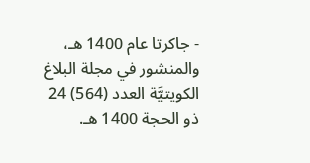- جاكرتا عام 1400 هـ، والمنشور في مجلة البلاغ الكويتيَّة العدد (564) 24 ذو الحجة 1400 هـ.